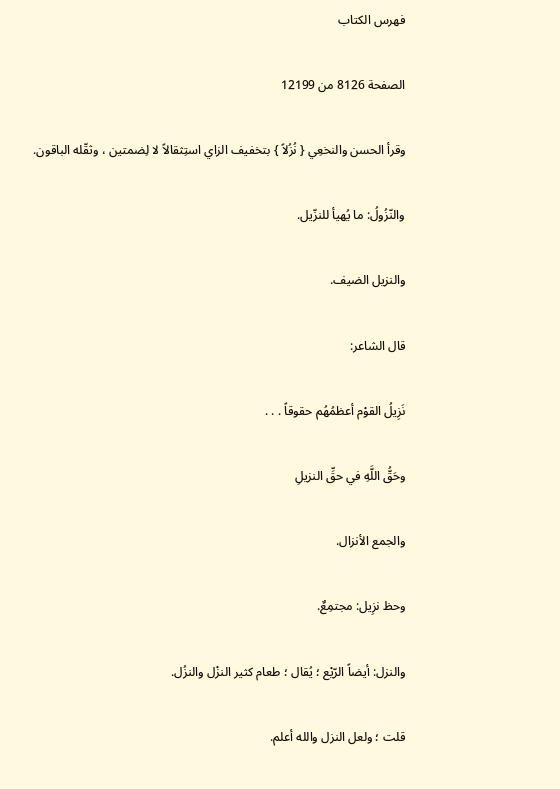فهرس الكتاب

الصفحة 8126 من 12199

وقرأ الحسن والنخعِي { نُزُلاً } بتخفيف الزاي استِثقالاً لا لِضمتين ، وثقّله الباقون.

والنّزُولُ: ما يُهيأ للنزّيل.

والنزيل الضيف.

قال الشاعر:

نَزِيلُ القوْم أعظمُهُم حقوقاً . . .

وحَقُّ اللَّهِ في حقِّ النزيلِ

والجمع الأنزال.

وحظ نزِيل: مجتمِعٌ.

والنزل: أيضاً الرّيْع ؛ يُقال ؛ طعام كثير النزْل والنزُل.

قلت ؛ ولعل النزل والله أعلم.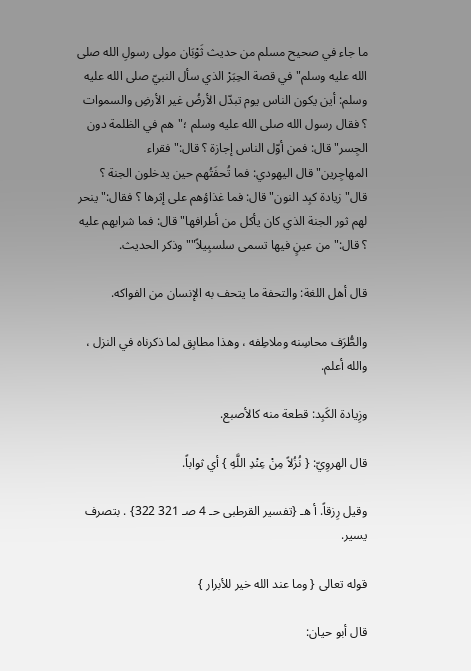ما جاء في صحيح مسلم من حديث ثَوْبَان مولى رسولِ الله صلى الله عليه وسلم"في قصة الحِبَرْ الذي سأل النبيّ صلى الله عليه وسلم: أين يكون الناس يوم تبدّل الأرضُ غير الأرضِ والسموات ؟ فقال رسول الله صلى الله عليه وسلم ؛"هم في الظلمة دون الجِسر"قال: فمن أوّل الناس إجازة ؟ قال:"فقراء المهاجِرين"قال اليهودي: فما تُحفَتُهم حين يدخلون الجنة ؟ قال"زيادة كبِد النون"قال: فما غذاؤهم على إثرها ؟ فقال:"ينحر لهم ثور الجنة الذي كان يأكل من أطرافها"قال: فما شرابهم عليه ؟ قال:"من عينٍ فيها تسمى سلسبِيلاً""وذكر الحديث.

قال أهل اللغة: والتحفة ما يتحف به الإنسان من الفواكه.

والطُّرَف محاسِنه وملاطِفه ، وهذا مطابِق لما ذكرناه في النزل ، والله أعلم.

وزِيادة الكَبِد: قطعة منه كالأصبع.

قال الهروِيّ: { نُزُلاً مِنْ عِنْدِ اللَّهِ } أي ثواباً.

وقيل رِزقاً. أ هـ {تفسير القرطبى حـ 4 صـ 321 322} . بتصرف يسير.

قوله تعالى { وما عند الله خير للأبرار }

قال أبو حيان: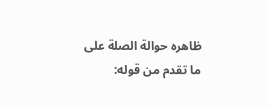ظاهره حوالة الصلة على ما تقدم من قوله: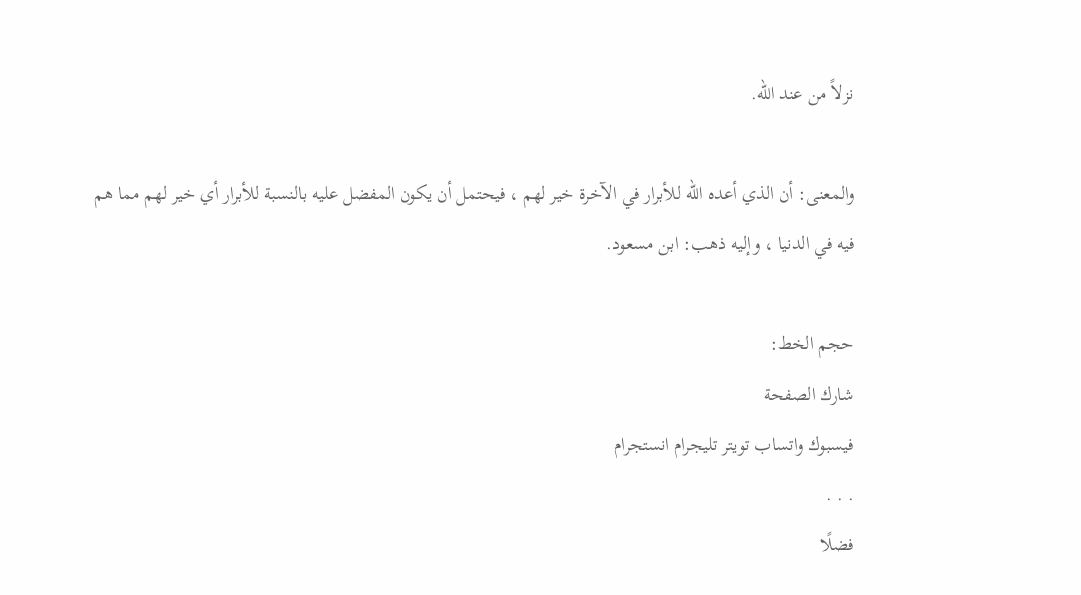نزلاً من عند الله.

والمعنى: أن الذي أعده الله للأبرار في الآخرة خير لهم ، فيحتمل أن يكون المفضل عليه بالنسبة للأبرار أي خير لهم مما هم فيه في الدنيا ، وإليه ذهب: ابن مسعود.

حجم الخط:
شارك الصفحة
فيسبوك واتساب تويتر تليجرام انستجرام
. . .
فضلًا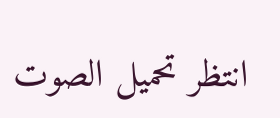انتظر تحميل الصوت